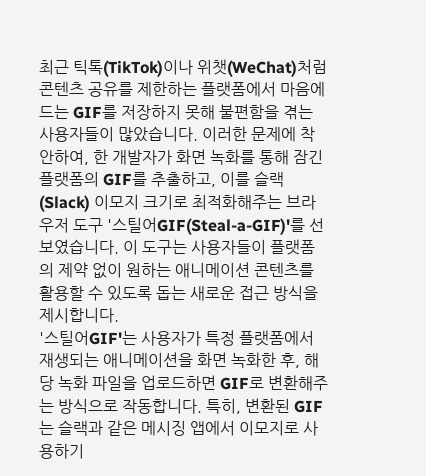최근 틱톡(TikTok)이나 위챗(WeChat)처럼 콘텐츠 공유를 제한하는 플랫폼에서 마음에 드는 GIF를 저장하지 못해 불편함을 겪는 사용자들이 많았습니다. 이러한 문제에 착안하여, 한 개발자가 화면 녹화를 통해 잠긴 플랫폼의 GIF를 추출하고, 이를 슬랙(Slack) 이모지 크기로 최적화해주는 브라우저 도구 '스틸어GIF(Steal-a-GIF)'를 선보였습니다. 이 도구는 사용자들이 플랫폼의 제약 없이 원하는 애니메이션 콘텐츠를 활용할 수 있도록 돕는 새로운 접근 방식을 제시합니다.
'스틸어GIF'는 사용자가 특정 플랫폼에서 재생되는 애니메이션을 화면 녹화한 후, 해당 녹화 파일을 업로드하면 GIF로 변환해주는 방식으로 작동합니다. 특히, 변환된 GIF는 슬랙과 같은 메시징 앱에서 이모지로 사용하기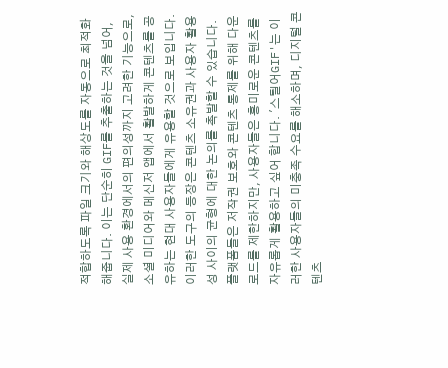적합하도록 파일 크기와 해상도를 자동으로 최적화해줍니다. 이는 단순히 GIF를 추출하는 것을 넘어, 실제 사용 환경에서의 편의성까지 고려한 기능으로, 소셜 미디어와 메신저 앱에서 활발하게 콘텐츠를 공유하는 현대 사용자들에게 유용할 것으로 보입니다.
이러한 도구의 등장은 콘텐츠 소유권과 사용자 활용성 사이의 균형에 대한 논의를 촉발할 수 있습니다. 플랫폼들은 저작권 보호와 콘텐츠 통제를 위해 다운로드를 제한하지만, 사용자들은 흥미로운 콘텐츠를 자유롭게 활용하고 싶어 합니다. '스틸어GIF'는 이러한 사용자들의 미충족 수요를 해소하며, 디지털 콘텐츠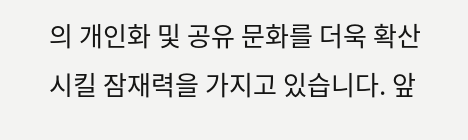의 개인화 및 공유 문화를 더욱 확산시킬 잠재력을 가지고 있습니다. 앞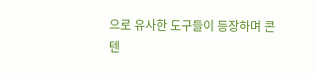으로 유사한 도구들이 등장하며 콘텐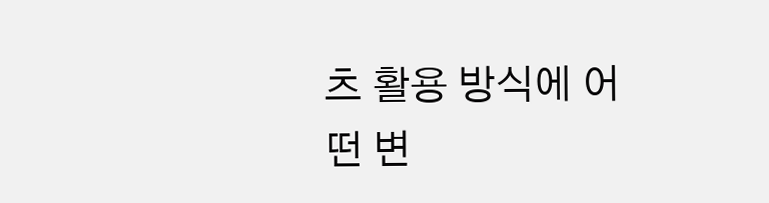츠 활용 방식에 어떤 변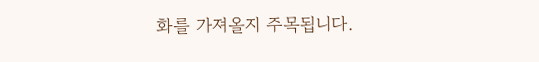화를 가져올지 주목됩니다.